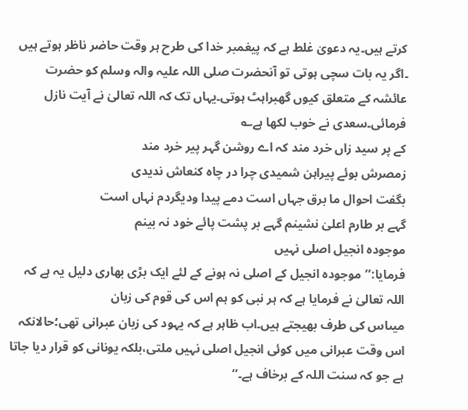کرتے ہیں۔یہ دعویٰ غلط ہے کہ پیغمبر خدا کی طرح ہر وقت حاضر ناظر ہوتے ہیں ۔اگر یہ بات سچی ہوتی تو آنحضرت صلی اللہ علیہ والہ وسلم کو حضرت عائشہ کے متعلق کیوں گھبراہٹ ہوتی۔یہاں تک کہ اللہ تعالیٰ نے آیت نازل فرمائی۔سعدی نے خوب لکھا ہے؎
کے پر سید زاں خرد مند کہ اے روشن گہر پیر خرد مند
زمصرش بوئے پیراہن شمیدی چرا در چاہ کنعاش ندیدی
بگفت احوال ما برق جہاں است دمے پیدا ودیگردم نہاں است
گہے بر طارم اعلیٰ نشینم گہے بر پشت پائے خود نہ بینم
موجودہ انجیل اصلی نہیں
فرمایا:’’موجودہ انجیل کے اصلی نہ ہونے کے لئے ایک بڑی بھاری دلیل یہ ہے کہ اللہ تعالیٰ نے فرمایا ہے کہ ہر نبی کو ہم اس کی قوم کی زبان
میںاس کی طرف بھیجتے ہیں۔اب ظاہر ہے کہ یہود کی زبان عبرانی تھی؛حالانکہ اس وقت عبرانی میں کوئی انجیل اصلی نہیں ملتی،بلکہ یونانی کو قرار دیا جاتا ہے جو کہ سنت اللہ کے برخاف ہے۔‘‘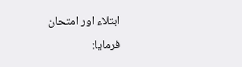ابتلاء اور امتحان
فرمایا: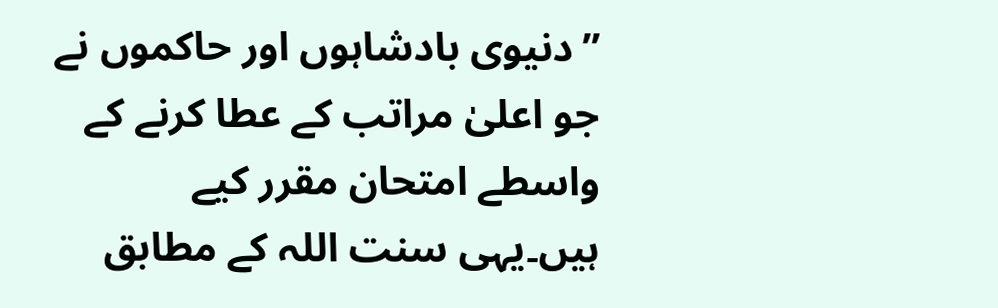’’دنیوی بادشاہوں اور حاکموں نے جو اعلیٰ مراتب کے عطا کرنے کے واسطے امتحان مقرر کیے ہیں۔یہی سنت اللہ کے مطابق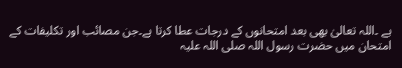ہے ۔اللہ تعالیٰ بھی بعد امتحانوں کے درجات عطا کرتا ہے۔جن مصائب اور تکلیفات کے امتحان میں حضرت رسول اللہ صلی اللہ علیہ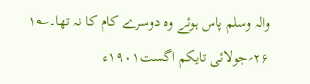والہ وسلم پاس ہوئے وہ دوسرے کام کا نہ تھا۔؎۱
۲۶؍جولائی تایکم اگست۱۹۰۱ء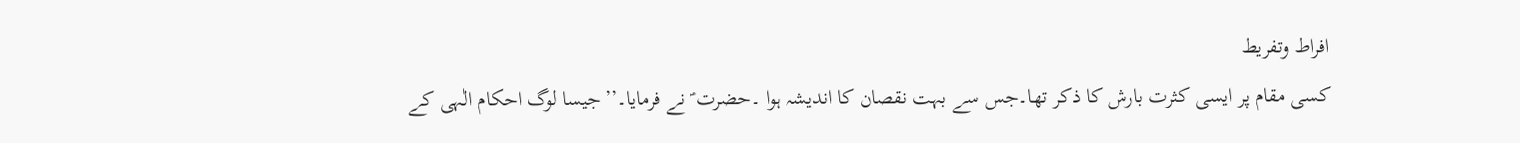افراط وتفریط
کسی مقام پر ایسی کثرت بارش کا ذکر تھا۔جس سے بہت نقصان کا اندیشہ ہوا ۔حضرت ؑ نے فرمایا۔’’جیسا لوگ احکام الٰہی کے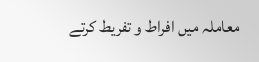معاملہ میں افراط و تفریط کرتے